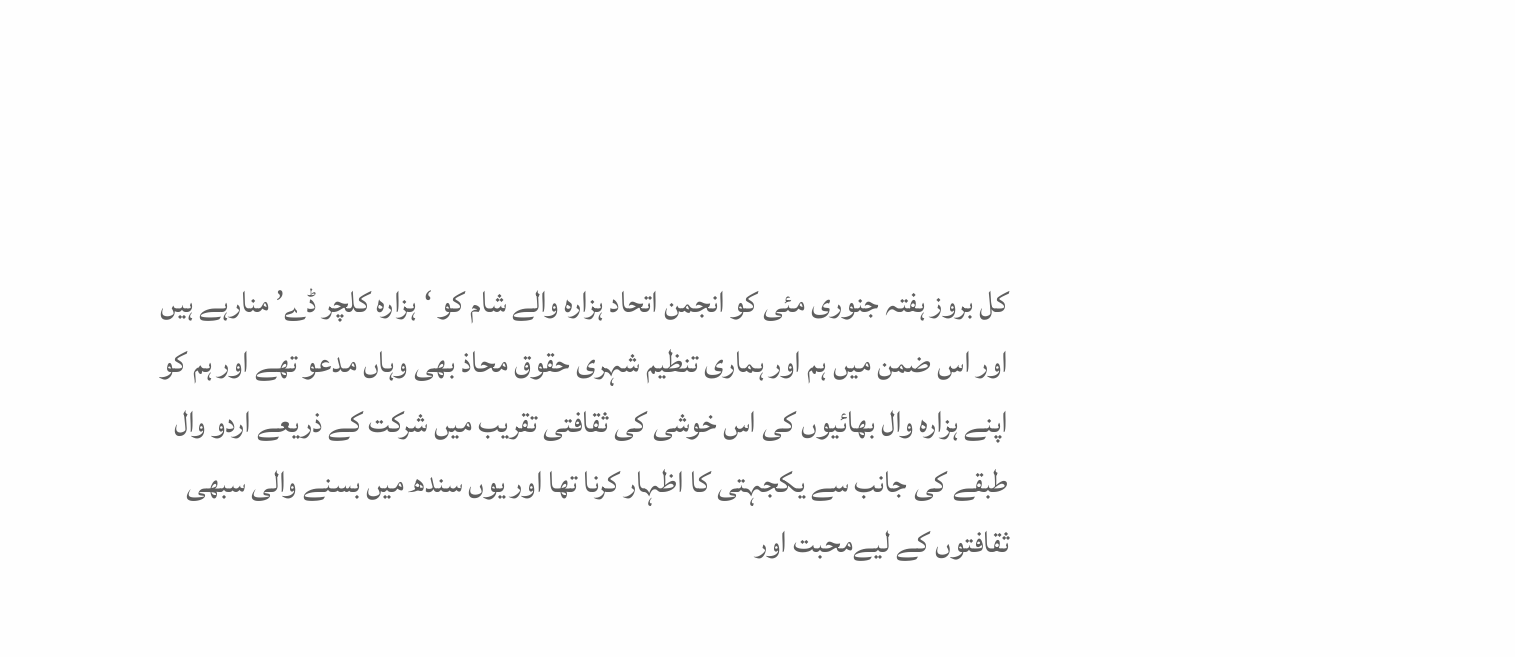کل بروز ہفتہ جنوری مئی کو انجمن اتحاد ہزارہ والے شام کو ‘ہزارہ کلچر ڈے’ منارہے ہیں اور اس ضمن میں ہم اور ہماری تنظیم شہری حقوق محاذ بھی وہاں مدعو تھے اور ہم کو اپنے ہزارہ وال بھائیوں کی اس خوشی کی ثقافتی تقریب میں شرکت کے ذریعے اردو وال طبقے کی جانب سے یکجہتی کا اظہار کرنا تھا اور یوں سندھ میں بسنے والی سبھی ثقافتوں کے لیےمحبت اور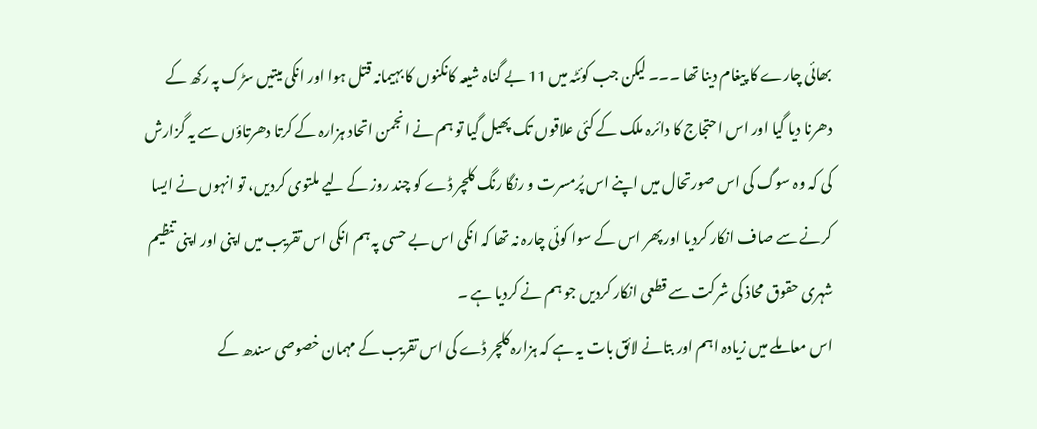بھائی چارے کا پیغام دینا تھا ۔۔۔ لیکن جب کوئٹہ میں 11 بے گناہ شیعہ کانکنوں کا بہیمانہ قتل ہوا اور انکی میتیں سڑک پہ رکھ کے دھرنا دیا گیا اور اس احتجاج کا دائرہ ملک کے کئی علاقوں تک پھیل گیا تو ہم نے انجمن اتحاد ہزارہ کے کرتا دھرتاؤں سے یہ گزارش کی کہ وہ سوگ کی اس صورتحال میں اپنے اس پُرمسرت و رنگا رنگ کلچر ڈے کو چند روز کے لیے ملتوی کردیں، تو انہوں نے ایسا کرنے سے صاف انکار کردیا اور پھر اس کے سوا کوئی چارہ نہ تھا کہ انکی اس بے حسی پہ ہم انکی اس تقریب میں اپنی اور اپنی تنظیم شہری حقوق محاذ کی شرکت سے قطعی انکار کردیں جو ہم نے کردیا ہے ۔
اس معاملے میں زیادہ اہم اور بتانے لائق بات یہ ہے کہ ہزارہ کلچر ڈے کی اس تقریب کے مہمان خصوصی سندھ کے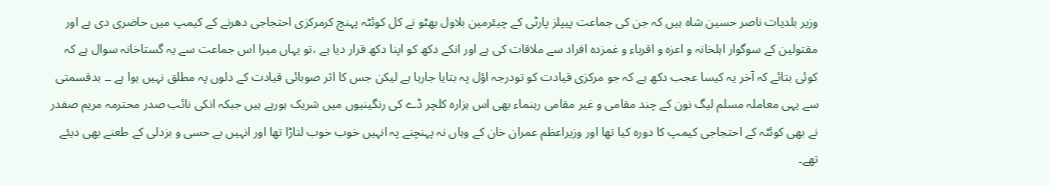وزیر بلدیات ناصر حسین شاہ ہیں کہ جن کی جماعت پیپلز پارٹی کے چیئرمین بلاول بھٹو نے کل کوئٹہ پہنچ کرمرکزی احتجاجی دھرنے کے کیمپ میں حاضری دی ہے اور مقتولین کے سوگوار اہلخانہ و اعزہ و اقرباء و غمزدہ افراد سے ملاقات کی ہے اور انکے دکھ کو اپنا دکھ قرار دیا ہے ،تو یہاں میرا اس جماعت سے یہ گستاخانہ سوال ہے کہ کوئی بتائے کہ آخر یہ کیسا عجب دکھ ہے کہ جو مرکزی قیادت کو تودرجہ اؤل پہ بتایا جارہا ہے لیکن جس کا اثر صوبائی قیادت کے دلوں پہ مطلق نہیں ہوا ہے ۔۔ بدقسمتی سے یہی معاملہ مسلم لیگ نون کے چند مقامی و غیر مقامی رہنماء بھی اس ہزارہ کلچر ڈے کی رنگینیوں میں شریک ہورہے ہیں جبکہ انکی نائب صدر محترمہ مریم صفدر نے بھی کوئٹہ کے احتجاجی کیمپ کا دورہ کیا تھا اور وزیراعظم عمران خان کے وہاں نہ پہنچنے پہ انہیں خوب خوب لتاڑا تھا اور انہیں بے حسی و بزدلی کے طعنے بھی دیئے تھے۔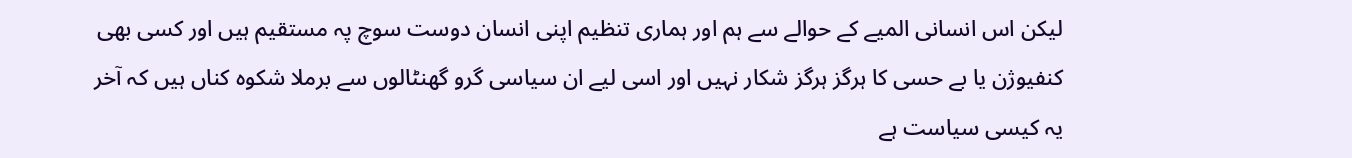لیکن اس انسانی المیے کے حوالے سے ہم اور ہماری تنظیم اپنی انسان دوست سوچ پہ مستقیم ہیں اور کسی بھی کنفیوژن یا بے حسی کا ہرگز ہرگز شکار نہیں اور اسی لیے ان سیاسی گرو گھنٹالوں سے برملا شکوہ کناں ہیں کہ آخر یہ کیسی سیاست ہے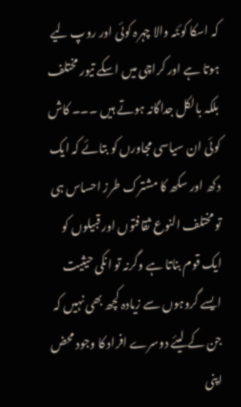کہ اسکا کوئٹہ والا چہرہ کوئی اور روپ لیے ہوتا ہے اور کراچی میں اسکے تیور مختلف بلکہ بالکل جداگانہ ہوتے ہیں ۔۔۔ کاش کوئی ان سیاسی مجاورں کو بتائے کہ ایک دکھ اور سکھ کا مشترک طرز احساس ہی تو مختلف النوع ثقافتوں اور قبیلوں کو ایک قوم بناتا ہے وگرنہ تو انکی حیثیت ایسے گروہوں سے زیادہ کچھ بھی نہیں کہ جن کے لیئے دوسرے افراد کا وجود محض اپنی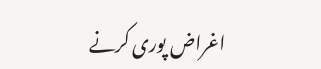اغراض پوری کرنے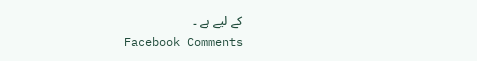کے لیے ہے ۔
Facebook Comments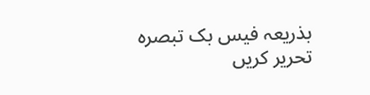بذریعہ فیس بک تبصرہ تحریر کریں